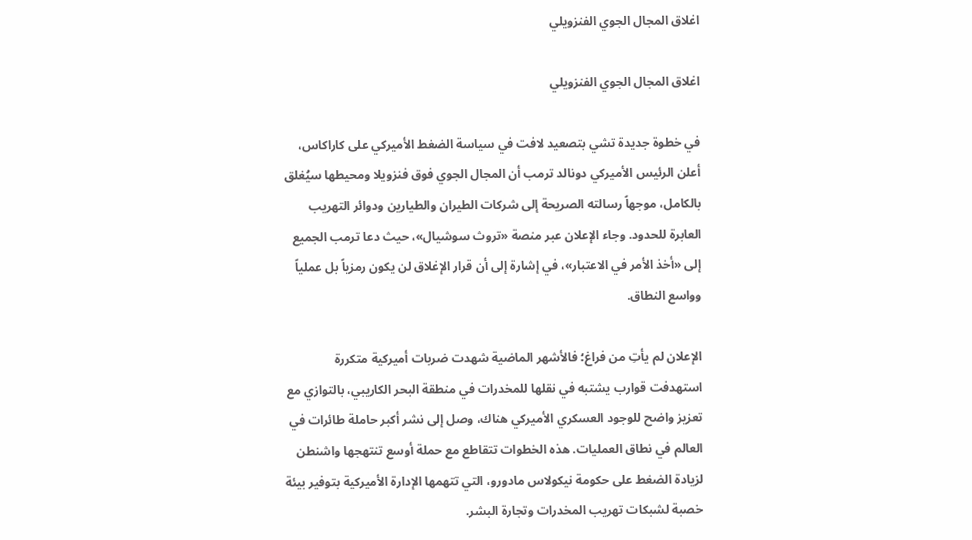اغلاق المجال الجوي الفنزويلي

اغلاق المجال الجوي الفنزويلي

في خطوة جديدة تشي بتصعيد لافت في سياسة الضغط الأميركي على كاراكاس، أعلن الرئيس الأميركي دونالد ترمب أن المجال الجوي فوق فنزويلا ومحيطها سيُغلق بالكامل، موجهاً رسالته الصريحة إلى شركات الطيران والطيارين ودوائر التهريب العابرة للحدود. وجاء الإعلان عبر منصة «تروث سوشيال»، حيث دعا ترمب الجميع إلى «أخذ الأمر في الاعتبار»، في إشارة إلى أن قرار الإغلاق لن يكون رمزياً بل عملياً وواسع النطاق.

الإعلان لم يأتِ من فراغ؛ فالأشهر الماضية شهدت ضربات أميركية متكررة استهدفت قوارب يشتبه في نقلها للمخدرات في منطقة البحر الكاريبي، بالتوازي مع تعزيز واضح للوجود العسكري الأميركي هناك، وصل إلى نشر أكبر حاملة طائرات في العالم في نطاق العمليات. هذه الخطوات تتقاطع مع حملة أوسع تنتهجها واشنطن لزيادة الضغط على حكومة نيكولاس مادورو، التي تتهمها الإدارة الأميركية بتوفير بيئة خصبة لشبكات تهريب المخدرات وتجارة البشر.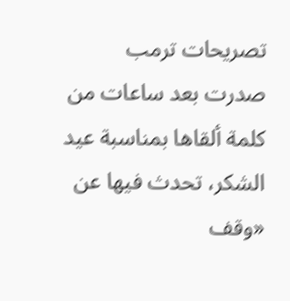تصريحات ترمب صدرت بعد ساعات من كلمة ألقاها بمناسبة عيد الشكر، تحدث فيها عن «وقف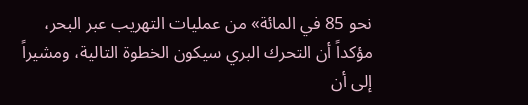نحو 85 في المائة» من عمليات التهريب عبر البحر، مؤكداً أن التحرك البري سيكون الخطوة التالية، ومشيراً إلى أن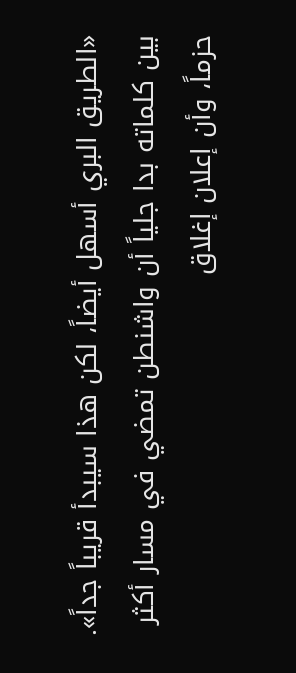«الطريق البري أسهل أيضاً، لكن هذا سيبدأ قريباً جداً». بين كلماته بدا جلياً أن واشنطن تمضي في مسار أكثر حزماً، وأن إعلان إغلاق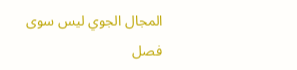المجال الجوي ليس سوى فصل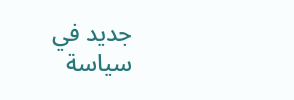جديد في سياسة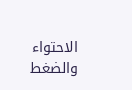الاحتواء والضغط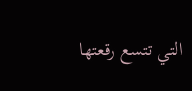التي تتسع رقعتها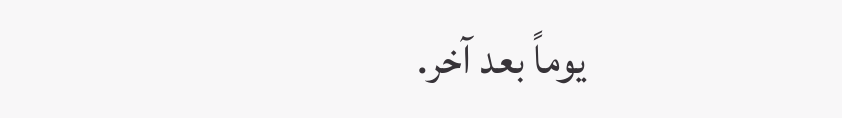يوماً بعد آخر.